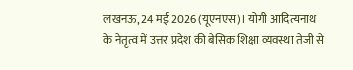लखनऊ, 24 मई 2026 (यूएनएस)। योगी आदित्यनाथ के नेतृत्व में उत्तर प्रदेश की बेसिक शिक्षा व्यवस्था तेजी से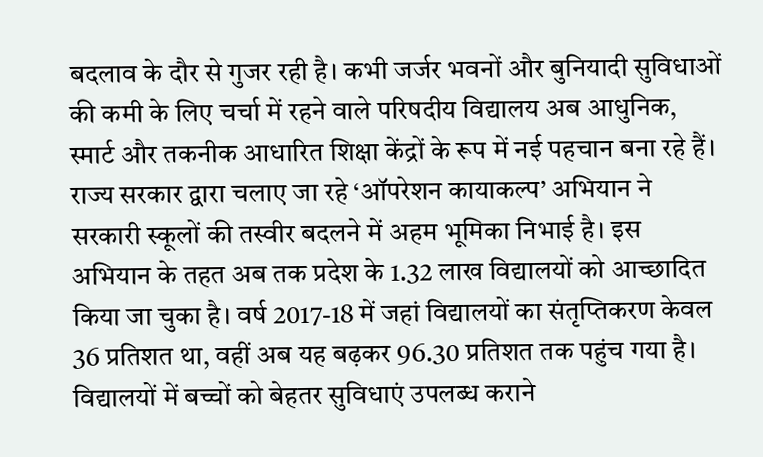बदलाव के दौर से गुजर रही है। कभी जर्जर भवनों और बुनियादी सुविधाओं की कमी के लिए चर्चा में रहने वाले परिषदीय विद्यालय अब आधुनिक, स्मार्ट और तकनीक आधारित शिक्षा केंद्रों के रूप में नई पहचान बना रहे हैं।
राज्य सरकार द्वारा चलाए जा रहे ‘ऑपरेशन कायाकल्प’ अभियान ने सरकारी स्कूलों की तस्वीर बदलने में अहम भूमिका निभाई है। इस अभियान के तहत अब तक प्रदेश के 1.32 लाख विद्यालयों को आच्छादित किया जा चुका है। वर्ष 2017-18 में जहां विद्यालयों का संतृप्तिकरण केवल 36 प्रतिशत था, वहीं अब यह बढ़कर 96.30 प्रतिशत तक पहुंच गया है।
विद्यालयों में बच्चों को बेहतर सुविधाएं उपलब्ध कराने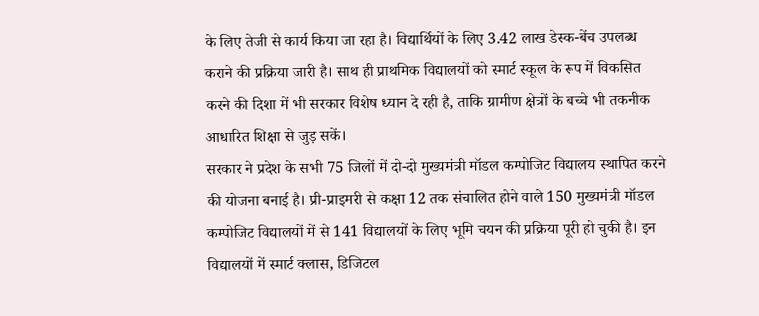के लिए तेजी से कार्य किया जा रहा है। विद्यार्थियों के लिए 3.42 लाख डेस्क-बेंच उपलब्ध कराने की प्रक्रिया जारी है। साथ ही प्राथमिक विद्यालयों को स्मार्ट स्कूल के रूप में विकसित करने की दिशा में भी सरकार विशेष ध्यान दे रही है, ताकि ग्रामीण क्षेत्रों के बच्चे भी तकनीक आधारित शिक्षा से जुड़ सकें।
सरकार ने प्रदेश के सभी 75 जिलों में दो-दो मुख्यमंत्री मॉडल कम्पोजिट विद्यालय स्थापित करने की योजना बनाई है। प्री-प्राइमरी से कक्षा 12 तक संचालित होने वाले 150 मुख्यमंत्री मॉडल कम्पोजिट विद्यालयों में से 141 विद्यालयों के लिए भूमि चयन की प्रक्रिया पूरी हो चुकी है। इन विद्यालयों में स्मार्ट क्लास, डिजिटल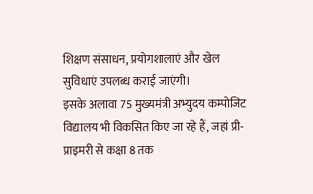शिक्षण संसाधन, प्रयोगशालाएं और खेल सुविधाएं उपलब्ध कराई जाएंगी।
इसके अलावा 75 मुख्यमंत्री अभ्युदय कम्पोजिट विद्यालय भी विकसित किए जा रहे हैं, जहां प्री-प्राइमरी से कक्षा 8 तक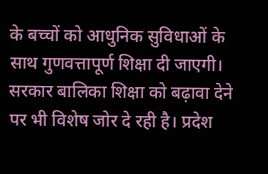के बच्चों को आधुनिक सुविधाओं के साथ गुणवत्तापूर्ण शिक्षा दी जाएगी।
सरकार बालिका शिक्षा को बढ़ावा देने पर भी विशेष जोर दे रही है। प्रदेश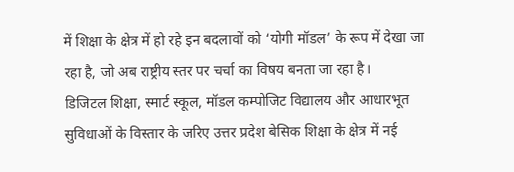में शिक्षा के क्षेत्र में हो रहे इन बदलावों को ‘योगी मॉडल’ के रूप में देखा जा रहा है, जो अब राष्ट्रीय स्तर पर चर्चा का विषय बनता जा रहा है।
डिजिटल शिक्षा, स्मार्ट स्कूल, मॉडल कम्पोजिट विद्यालय और आधारभूत सुविधाओं के विस्तार के जरिए उत्तर प्रदेश बेसिक शिक्षा के क्षेत्र में नई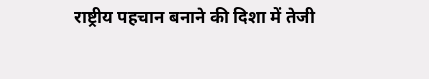राष्ट्रीय पहचान बनाने की दिशा में तेजी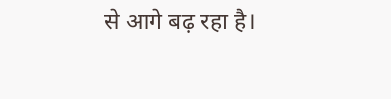से आगे बढ़ रहा है।